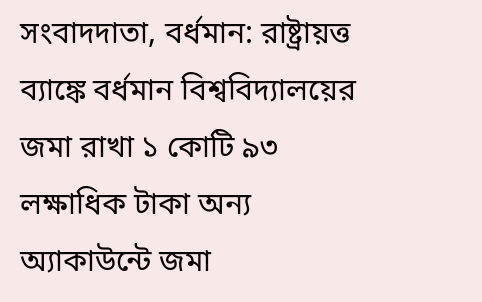সংবাদদাতা, বর্ধমান: রাষ্ট্রায়ত্ত ব্যাঙ্কে বর্ধমান বিশ্ববিদ্যালয়ের জমা রাখা ১ কোটি ৯৩ লক্ষাধিক টাকা অন্য অ্যাকাউন্টে জমা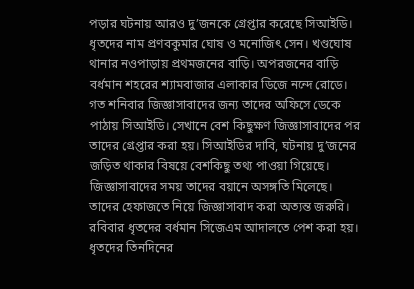পড়ার ঘটনায় আরও দু’জনকে গ্রেপ্তার করেছে সিআইডি। ধৃতদের নাম প্রণবকুমার ঘোষ ও মনোজিৎ সেন। খণ্ডঘোষ থানার নওপাড়ায় প্রথমজনের বাড়ি। অপরজনের বাড়ি বর্ধমান শহরের শ্যামবাজার এলাকার ডিজে নন্দে রোডে। গত শনিবার জিজ্ঞাসাবাদের জন্য তাদের অফিসে ডেকে পাঠায় সিআইডি। সেখানে বেশ কিছুক্ষণ জিজ্ঞাসাবাদের পর তাদের গ্রেপ্তার করা হয়। সিআইডির দাবি, ঘটনায় দু’জনের জড়িত থাকার বিষয়ে বেশকিছু তথ্য পাওয়া গিয়েছে। জিজ্ঞাসাবাদের সময় তাদের বয়ানে অসঙ্গতি মিলেছে। তাদের হেফাজতে নিয়ে জিজ্ঞাসাবাদ করা অত্যন্ত জরুরি। রবিবার ধৃতদের বর্ধমান সিজেএম আদালতে পেশ করা হয়। ধৃতদের তিনদিনের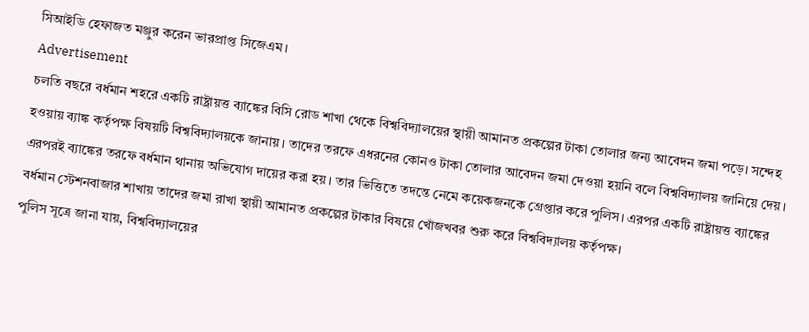সিআইডি হেফাজত মঞ্জুর করেন ভারপ্রাপ্ত সিজেএম।
Advertisement
চলতি বছরে বর্ধমান শহরে একটি রাষ্ট্রায়ত্ত ব্যাঙ্কের বিসি রোড শাখা থেকে বিশ্ববিদ্যালয়ের স্থায়ী আমানত প্রকল্পের টাকা তোলার জন্য আবেদন জমা পড়ে। সন্দেহ হওয়ায় ব্যাঙ্ক কর্তৃপক্ষ বিষয়টি বিশ্ববিদ্যালয়কে জানায়। তাদের তরফে এধরনের কোনও টাকা তোলার আবেদন জমা দেওয়া হয়নি বলে বিশ্ববিদ্যালয় জানিয়ে দেয়। এরপরই ব্যাঙ্কের তরফে বর্ধমান থানায় অভিযোগ দায়ের করা হয়। তার ভিত্তিতে তদন্তে নেমে কয়েকজনকে গ্রেপ্তার করে পুলিস। এরপর একটি রাষ্ট্রায়ত্ত ব্যাঙ্কের বর্ধমান স্টেশনবাজার শাখায় তাদের জমা রাখা স্থায়ী আমানত প্রকল্পের টাকার বিষয়ে খোঁজখবর শুরু করে বিশ্ববিদ্যালয় কর্তৃপক্ষ।
পুলিস সূত্রে জানা যায়, বিশ্ববিদ্যালয়ের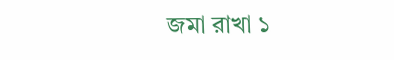জমা রাখা ১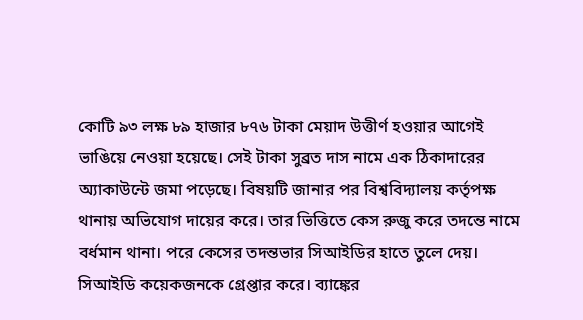কোটি ৯৩ লক্ষ ৮৯ হাজার ৮৭৬ টাকা মেয়াদ উত্তীর্ণ হওয়ার আগেই ভাঙিয়ে নেওয়া হয়েছে। সেই টাকা সুব্রত দাস নামে এক ঠিকাদারের অ্যাকাউন্টে জমা পড়েছে। বিষয়টি জানার পর বিশ্ববিদ্যালয় কর্তৃপক্ষ থানায় অভিযোগ দায়ের করে। তার ভিত্তিতে কেস রুজু করে তদন্তে নামে বর্ধমান থানা। পরে কেসের তদন্তভার সিআইডির হাতে তুলে দেয়। সিআইডি কয়েকজনকে গ্রেপ্তার করে। ব্যাঙ্কের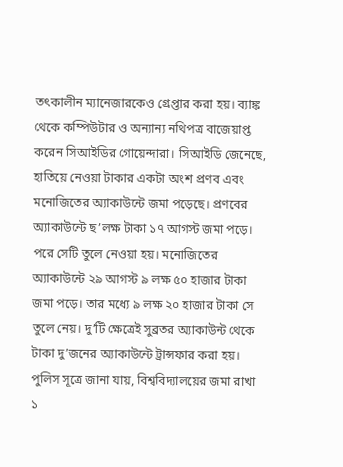তৎকালীন ম্যানেজারকেও গ্রেপ্তার করা হয়। ব্যাঙ্ক থেকে কম্পিউটার ও অন্যান্য নথিপত্র বাজেয়াপ্ত করেন সিআইডির গোয়েন্দারা। সিআইডি জেনেছে, হাতিয়ে নেওয়া টাকার একটা অংশ প্রণব এবং মনোজিতের অ্যাকাউন্টে জমা পড়েছে। প্রণবের অ্যাকাউন্টে ছ’লক্ষ টাকা ১৭ আগস্ট জমা পড়ে। পরে সেটি তুলে নেওয়া হয়। মনোজিতের অ্যাকাউন্টে ২৯ আগস্ট ৯ লক্ষ ৫০ হাজার টাকা জমা পড়ে। তার মধ্যে ৯ লক্ষ ২০ হাজার টাকা সে তুলে নেয়। দু’টি ক্ষেত্রেই সুব্রতর অ্যাকাউন্ট থেকে টাকা দু’জনের অ্যাকাউন্টে ট্রান্সফার করা হয়।
পুলিস সূত্রে জানা যায়, বিশ্ববিদ্যালয়ের জমা রাখা ১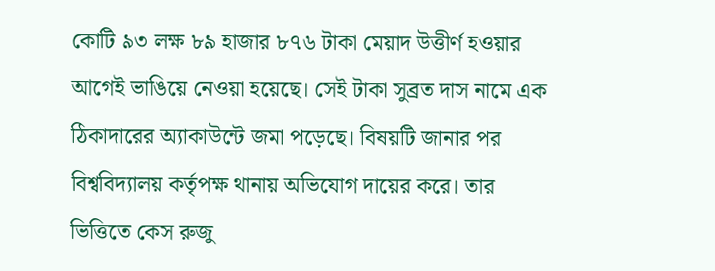কোটি ৯৩ লক্ষ ৮৯ হাজার ৮৭৬ টাকা মেয়াদ উত্তীর্ণ হওয়ার আগেই ভাঙিয়ে নেওয়া হয়েছে। সেই টাকা সুব্রত দাস নামে এক ঠিকাদারের অ্যাকাউন্টে জমা পড়েছে। বিষয়টি জানার পর বিশ্ববিদ্যালয় কর্তৃপক্ষ থানায় অভিযোগ দায়ের করে। তার ভিত্তিতে কেস রুজু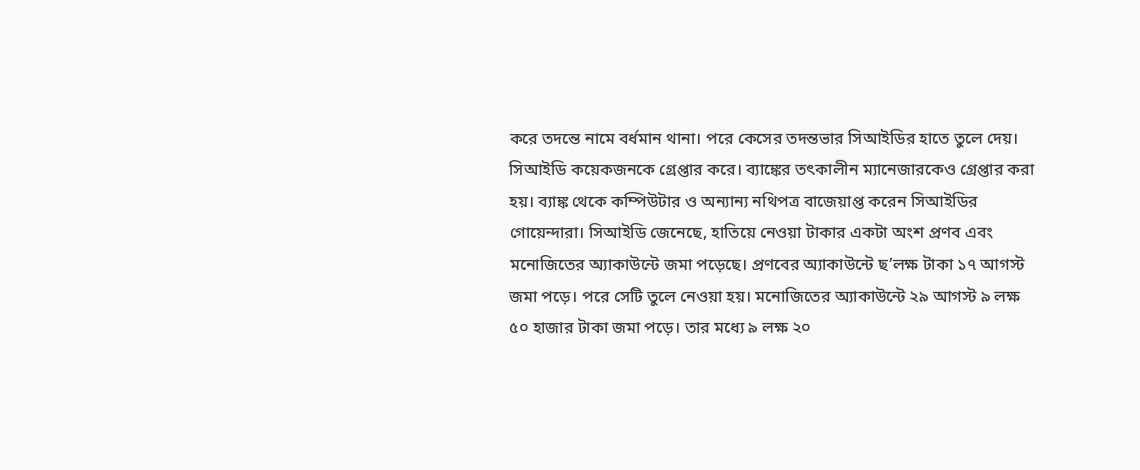করে তদন্তে নামে বর্ধমান থানা। পরে কেসের তদন্তভার সিআইডির হাতে তুলে দেয়। সিআইডি কয়েকজনকে গ্রেপ্তার করে। ব্যাঙ্কের তৎকালীন ম্যানেজারকেও গ্রেপ্তার করা হয়। ব্যাঙ্ক থেকে কম্পিউটার ও অন্যান্য নথিপত্র বাজেয়াপ্ত করেন সিআইডির গোয়েন্দারা। সিআইডি জেনেছে, হাতিয়ে নেওয়া টাকার একটা অংশ প্রণব এবং মনোজিতের অ্যাকাউন্টে জমা পড়েছে। প্রণবের অ্যাকাউন্টে ছ’লক্ষ টাকা ১৭ আগস্ট জমা পড়ে। পরে সেটি তুলে নেওয়া হয়। মনোজিতের অ্যাকাউন্টে ২৯ আগস্ট ৯ লক্ষ ৫০ হাজার টাকা জমা পড়ে। তার মধ্যে ৯ লক্ষ ২০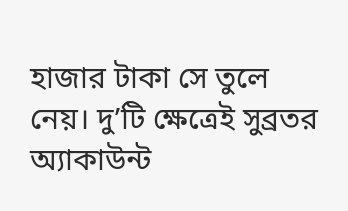হাজার টাকা সে তুলে নেয়। দু’টি ক্ষেত্রেই সুব্রতর অ্যাকাউন্ট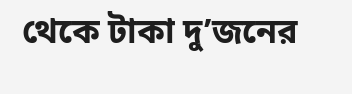থেকে টাকা দু’জনের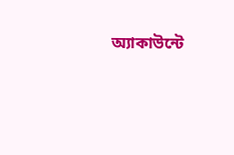অ্যাকাউন্টে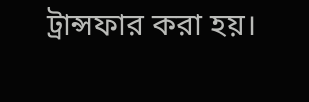ট্রান্সফার করা হয়।